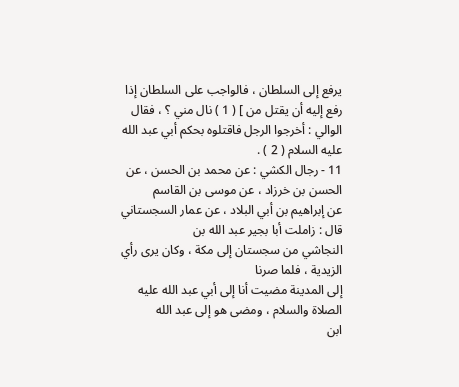يرفع إلى السلطان ، فالواجب على السلطان إذا رفع إليه أن يقتل من ] ( 1 ) نال مني ؟ ، فقال الوالي : أخرجوا الرجل فاقتلوه بحكم أبي عبد الله عليه السلام ( 2 ) .
11 - رجال الكشي : عن محمد بن الحسن ، عن الحسن بن خرزاد ، عن موسى بن القاسم
عن إبراهيم بن أبي البلاد ، عن عمار السجستاني قال : زاملت أبا بجير عبد الله بن
النجاشي من سجستان إلى مكة ، وكان يرى رأي الزيدية ، فلما صرنا
إلى المدينة مضيت أنا إلى أبي عبد الله عليه الصلاة والسلام ، ومضى هو إلى عبد الله
ابن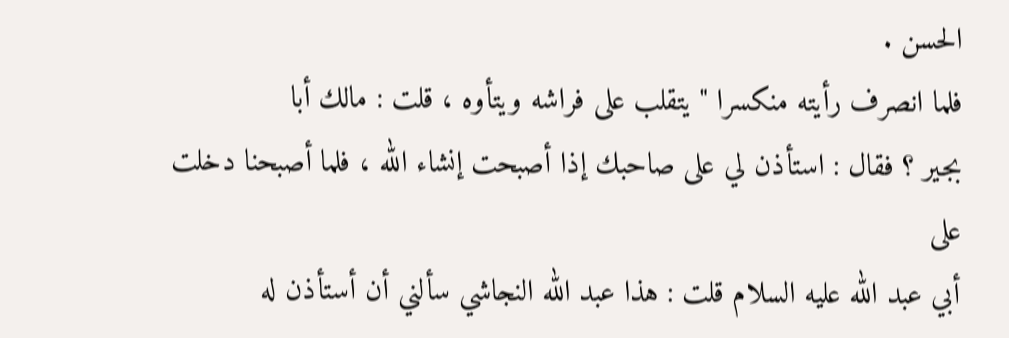الحسن .
فلما انصرف رأيته منكسرا " يتقلب على فراشه ويتأوه ، قلت : مالك أبا
بجير ؟ فقال : استأذن لي على صاحبك إذا أصبحت إنشاء الله ، فلما أصبحنا دخلت على
أبي عبد الله عليه السلام قلت : هذا عبد الله النجاشي سألني أن أستأذن له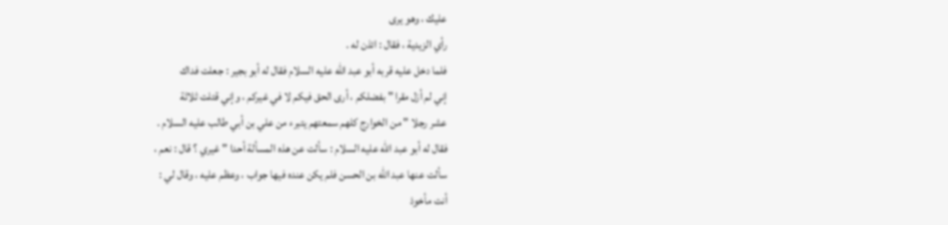عليك ، وهو يرى
رأي الزيدية ، فقال : ائذن له .
فلما دخل عليه قربه أبو عبد الله عليه السلام فقال له أبو بجير : جعلت فداك
إني لم أزل مقرا " بفضلكم ، أرى الحق فيكم لا في غيركم ، وإني قتلت ثلاثة
عشر رجلا " من الخوارج كلهم سمعتهم يتبرء من علي بن أبي طالب عليه السلام .
فقال له أبو عبد الله عليه السلام : سألت عن هذه المسألة أحدا " غيري ؟ قال : نعم ،
سألت عنها عبد الله بن الحسن فلم يكن عنده فيها جواب ، وعظم عليه ، وقال لي :
أنت مأخوذ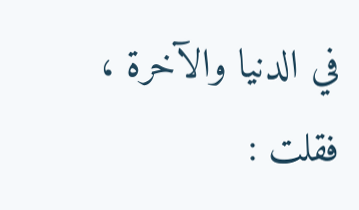في الدنيا والآخرة ، فقلت :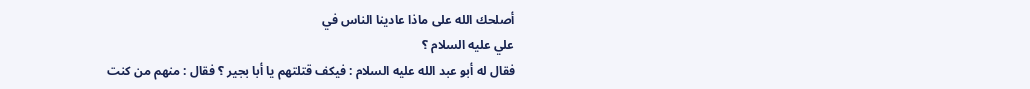أصلحك الله على ماذا عادينا الناس في
علي عليه السلام ؟
فقال له أبو عبد الله عليه السلام : فيكف قتلتهم يا أبا بجير ؟ فقال : منهم من كنت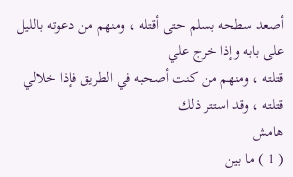أصعد سطحه بسلم حتى أقتله ، ومنهم من دعوته بالليل على بابه وإذا خرج علي
قتلته ، ومنهم من كنت أصحبه في الطريق فإذا خلالي قتلته ، وقد استتر ذلك
هامش
( 1 ) ما بين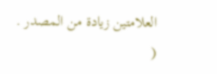العلامتين زيادة من المصدر .
(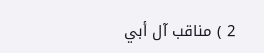2 ) مناقب آل أبي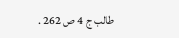طالب ج 4 ص 262 .